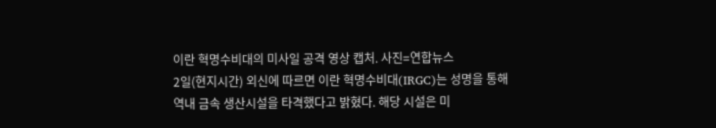이란 혁명수비대의 미사일 공격 영상 캡처. 사진=연합뉴스
2일(현지시간) 외신에 따르면 이란 혁명수비대(IRGC)는 성명을 통해 역내 금속 생산시설을 타격했다고 밝혔다. 해당 시설은 미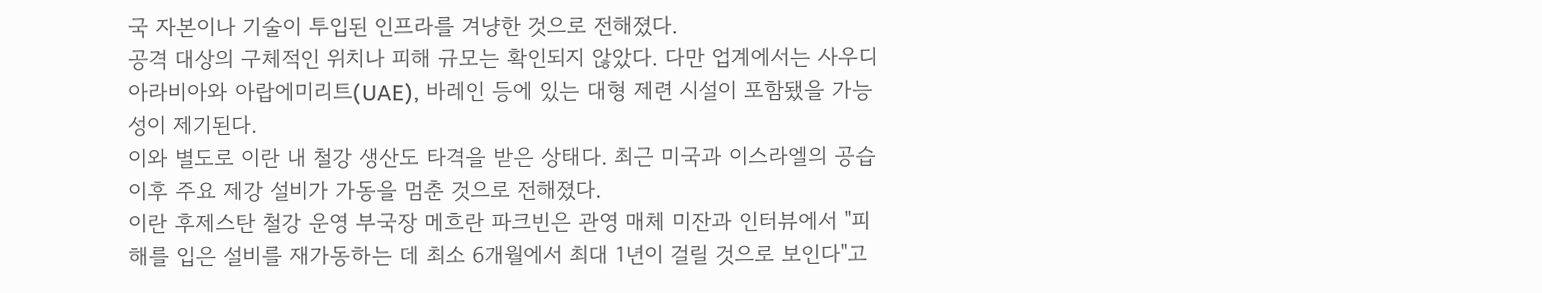국 자본이나 기술이 투입된 인프라를 겨냥한 것으로 전해졌다.
공격 대상의 구체적인 위치나 피해 규모는 확인되지 않았다. 다만 업계에서는 사우디아라비아와 아랍에미리트(UAE), 바레인 등에 있는 대형 제련 시설이 포함됐을 가능성이 제기된다.
이와 별도로 이란 내 철강 생산도 타격을 받은 상태다. 최근 미국과 이스라엘의 공습 이후 주요 제강 설비가 가동을 멈춘 것으로 전해졌다.
이란 후제스탄 철강 운영 부국장 메흐란 파크빈은 관영 매체 미잔과 인터뷰에서 "피해를 입은 설비를 재가동하는 데 최소 6개월에서 최대 1년이 걸릴 것으로 보인다"고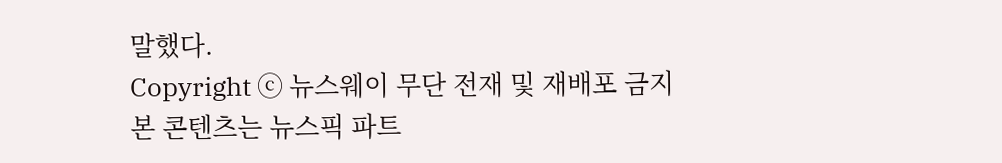말했다.
Copyright ⓒ 뉴스웨이 무단 전재 및 재배포 금지
본 콘텐츠는 뉴스픽 파트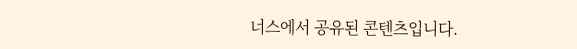너스에서 공유된 콘텐츠입니다.